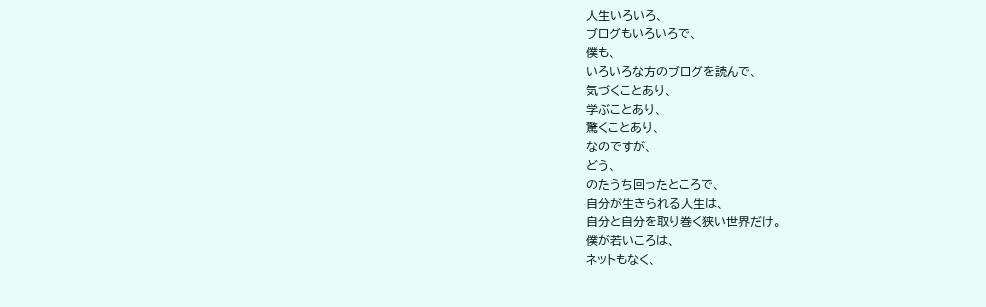人生いろいろ、
ブログもいろいろで、
僕も、
いろいろな方のブログを読んで、
気づくことあり、
学ぶことあり、
驚くことあり、
なのですが、
どう、
のたうち回ったところで、
自分が生きられる人生は、
自分と自分を取り巻く狭い世界だけ。
僕が若いころは、
ネットもなく、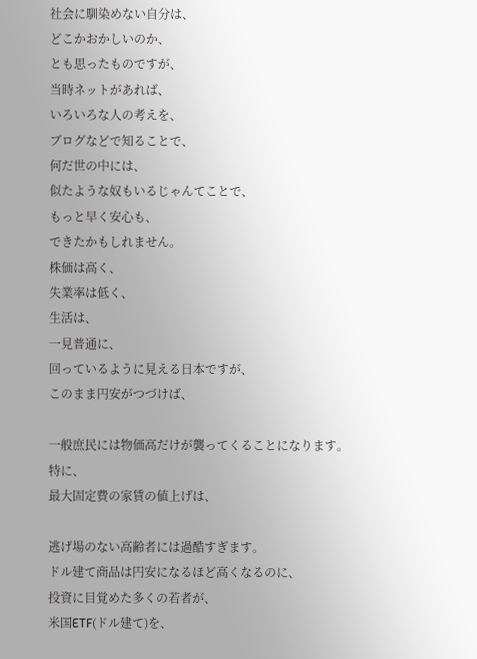社会に馴染めない自分は、
どこかおかしいのか、
とも思ったものですが、
当時ネットがあれば、
いろいろな人の考えを、
ブログなどで知ることで、
何だ世の中には、
似たような奴もいるじゃんてことで、
もっと早く安心も、
できたかもしれません。
株価は高く、
失業率は低く、
生活は、
一見普通に、
回っているように見える日本ですが、
このまま円安がつづけば、

一般庶民には物価高だけが襲ってくることになります。
特に、
最大固定費の家賃の値上げは、

逃げ場のない高齢者には過酷すぎます。
ドル建て商品は円安になるほど高くなるのに、
投資に目覚めた多くの若者が、
米国ETF(ドル建て)を、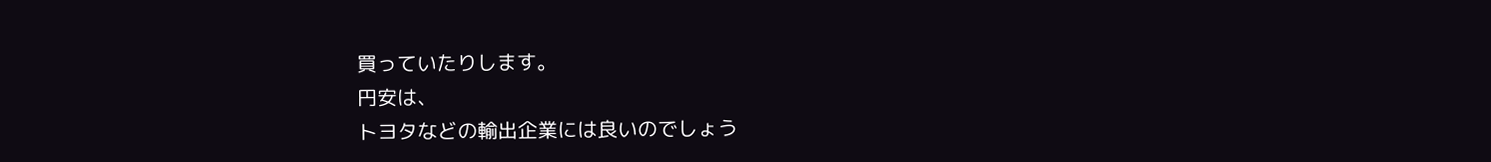買っていたりします。
円安は、
トヨタなどの輸出企業には良いのでしょう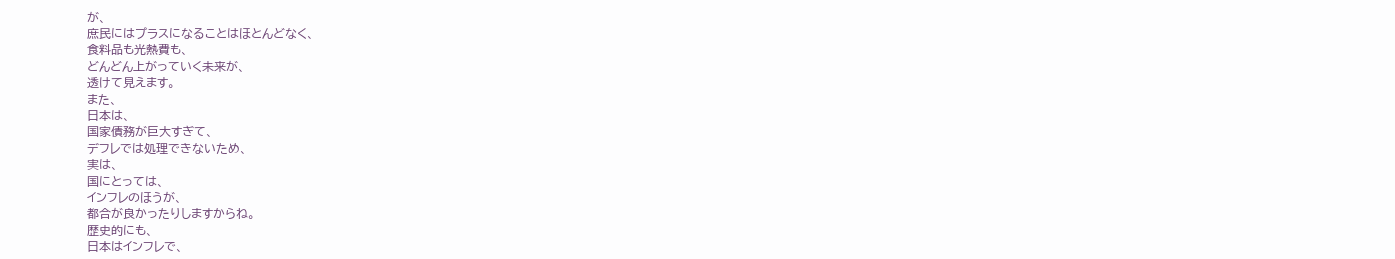が、
庶民にはプラスになることはほとんどなく、
食料品も光熱費も、
どんどん上がっていく未来が、
透けて見えます。
また、
日本は、
国家債務が巨大すぎて、
デフレでは処理できないため、
実は、
国にとっては、
インフレのほうが、
都合が良かったりしますからね。
歴史的にも、
日本はインフレで、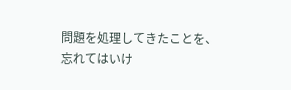問題を処理してきたことを、
忘れてはいけ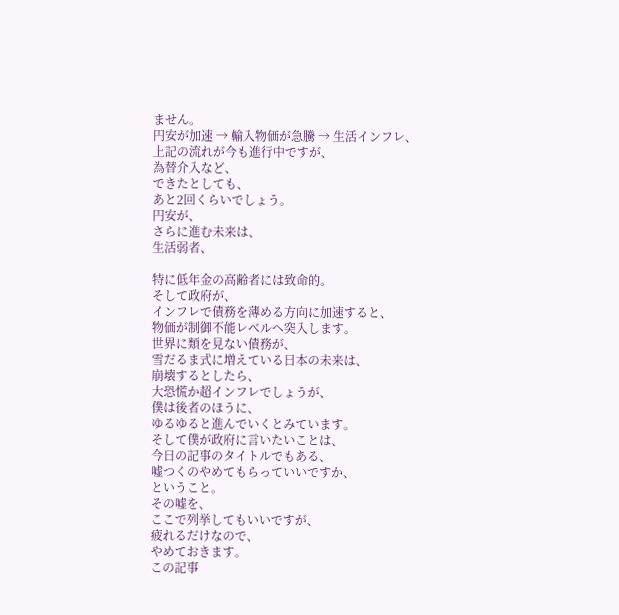ません。
円安が加速 → 輸入物価が急騰 → 生活インフレ、
上記の流れが今も進行中ですが、
為替介入など、
できたとしても、
あと2回くらいでしょう。
円安が、
さらに進む未来は、
生活弱者、

特に低年金の高齢者には致命的。
そして政府が、
インフレで債務を薄める方向に加速すると、
物価が制御不能レベルへ突入します。
世界に類を見ない債務が、
雪だるま式に増えている日本の未来は、
崩壊するとしたら、
大恐慌か超インフレでしょうが、
僕は後者のほうに、
ゆるゆると進んでいくとみています。
そして僕が政府に言いたいことは、
今日の記事のタイトルでもある、
嘘つくのやめてもらっていいですか、
ということ。
その嘘を、
ここで列挙してもいいですが、
疲れるだけなので、
やめておきます。
この記事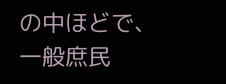の中ほどで、
一般庶民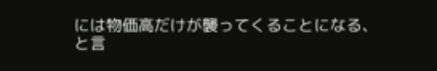には物価高だけが襲ってくることになる、
と言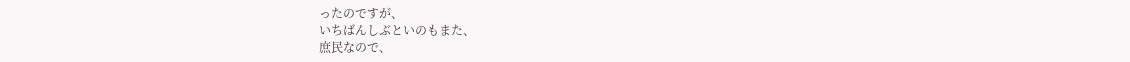ったのですが、
いちばんしぶといのもまた、
庶民なので、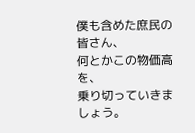僕も含めた庶民の皆さん、
何とかこの物価高を、
乗り切っていきましょう。